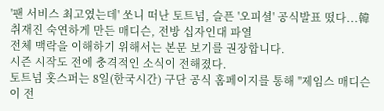'팬 서비스 최고였는데' 쏘니 떠난 토트넘, 슬픈 '오피셜' 공식발표 떴다...韓 취재진 숙연하게 만든 매디슨, 전방 십자인대 파열
전체 맥락을 이해하기 위해서는 본문 보기를 권장합니다.
시즌 시작도 전에 충격적인 소식이 전해졌다.
토트넘 홋스퍼는 8일(한국시간) 구단 공식 홈페이지를 통해 "제임스 매디슨이 전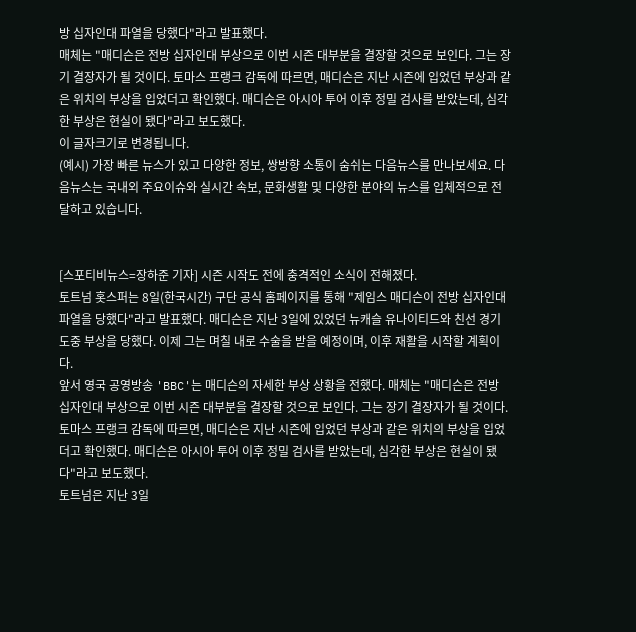방 십자인대 파열을 당했다"라고 발표했다.
매체는 "매디슨은 전방 십자인대 부상으로 이번 시즌 대부분을 결장할 것으로 보인다. 그는 장기 결장자가 될 것이다. 토마스 프랭크 감독에 따르면, 매디슨은 지난 시즌에 입었던 부상과 같은 위치의 부상을 입었더고 확인했다. 매디슨은 아시아 투어 이후 정밀 검사를 받았는데, 심각한 부상은 현실이 됐다"라고 보도했다.
이 글자크기로 변경됩니다.
(예시) 가장 빠른 뉴스가 있고 다양한 정보, 쌍방향 소통이 숨쉬는 다음뉴스를 만나보세요. 다음뉴스는 국내외 주요이슈와 실시간 속보, 문화생활 및 다양한 분야의 뉴스를 입체적으로 전달하고 있습니다.


[스포티비뉴스=장하준 기자] 시즌 시작도 전에 충격적인 소식이 전해졌다.
토트넘 홋스퍼는 8일(한국시간) 구단 공식 홈페이지를 통해 "제임스 매디슨이 전방 십자인대 파열을 당했다"라고 발표했다. 매디슨은 지난 3일에 있었던 뉴캐슬 유나이티드와 친선 경기 도중 부상을 당했다. 이제 그는 며칠 내로 수술을 받을 예정이며, 이후 재활을 시작할 계획이다.
앞서 영국 공영방송 'BBC'는 매디슨의 자세한 부상 상황을 전했다. 매체는 "매디슨은 전방 십자인대 부상으로 이번 시즌 대부분을 결장할 것으로 보인다. 그는 장기 결장자가 될 것이다. 토마스 프랭크 감독에 따르면, 매디슨은 지난 시즌에 입었던 부상과 같은 위치의 부상을 입었더고 확인했다. 매디슨은 아시아 투어 이후 정밀 검사를 받았는데, 심각한 부상은 현실이 됐다"라고 보도했다.
토트넘은 지난 3일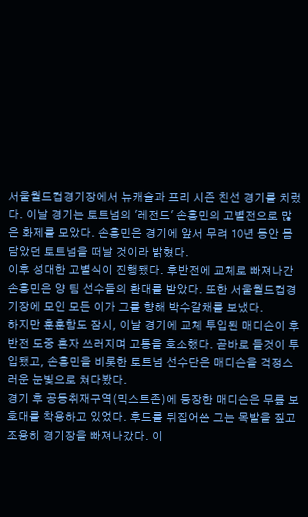서울월드컵경기장에서 뉴캐슬과 프리 시즌 친선 경기를 치렀다. 이날 경기는 토트넘의 '레전드' 손흥민의 고별전으로 많은 화제를 모았다. 손흥민은 경기에 앞서 무려 10년 동안 몸담았던 토트넘을 떠날 것이라 밝혔다.
이후 성대한 고별식이 진행됐다. 후반전에 교체로 빠져나간 손흥민은 양 팀 선수들의 환대를 받았다. 또한 서울월드컵경기장에 모인 모든 이가 그를 향해 박수갈채를 보냈다.
하지만 훈훈함도 잠시, 이날 경기에 교체 투입된 매디슨이 후반전 도중 혼자 쓰러지며 고통을 호소했다. 곧바로 들것이 투입됐고, 손흥민을 비롯한 토트넘 선수단은 매디슨을 걱정스러운 눈빛으로 쳐다봤다.
경기 후 공동취재구역(믹스트존)에 등장한 매디슨은 무릎 보호대를 착용하고 있었다. 후드를 뒤집어쓴 그는 목발을 짚고 조용히 경기장을 빠져나갔다. 이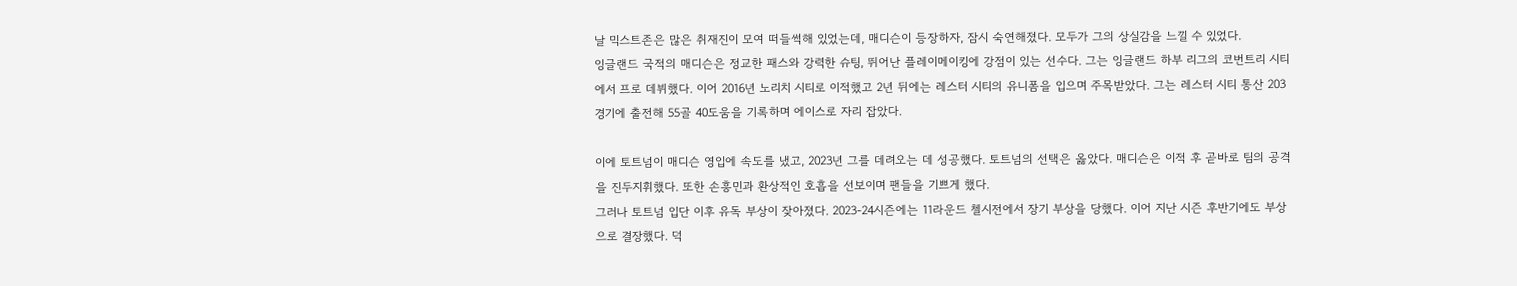날 믹스트존은 많은 취재진이 모여 떠들썩해 있었는데, 매디슨이 등장하자, 잠시 숙연해졌다. 모두가 그의 상실감을 느낄 수 있었다.
잉글랜드 국적의 매디슨은 정교한 패스와 강력한 슈팅, 뛰어난 플레이메이킹에 강점이 있는 선수다. 그는 잉글랜드 하부 리그의 코번트리 시티에서 프로 데뷔했다. 이어 2016년 노리치 시티로 이적했고 2년 뒤에는 레스터 시티의 유니폼을 입으며 주목받았다. 그는 레스터 시티 통산 203경기에 출전해 55골 40도움을 기록하며 에이스로 자리 잡았다.

이에 토트넘이 매디슨 영입에 속도를 냈고, 2023년 그를 데려오는 데 성공했다. 토트넘의 선택은 옳았다. 매디슨은 이적 후 곧바로 팀의 공격을 진두지휘했다. 또한 손흥민과 환상적인 호흡을 선보이며 팬들을 기쁘게 했다.
그러나 토트넘 입단 이후 유독 부상이 잦아졌다. 2023-24시즌에는 11라운드 첼시전에서 장기 부상을 당했다. 이어 지난 시즌 후반기에도 부상으로 결장했다. 덕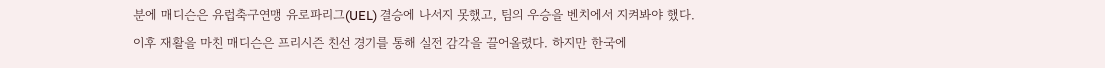분에 매디슨은 유럽축구연맹 유로파리그(UEL) 결승에 나서지 못했고, 팀의 우승을 벤치에서 지켜봐야 했다.
이후 재활을 마친 매디슨은 프리시즌 친선 경기를 통해 실전 감각을 끌어올렸다. 하지만 한국에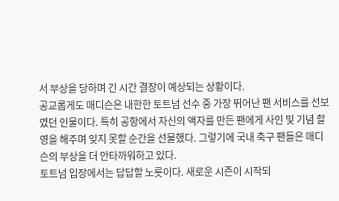서 부상을 당하며 긴 시간 결장이 예상되는 상황이다.
공교롭게도 매디슨은 내한한 토트넘 선수 중 가장 뛰어난 팬 서비스를 선보였던 인물이다. 특히 공항에서 자신의 액자를 만든 팬에게 사인 및 기념 촬영을 해주며 잊지 못할 순간을 선물했다. 그렇기에 국내 축구 팬들은 매디슨의 부상을 더 안타까워하고 있다.
토트넘 입장에서는 답답할 노릇이다. 새로운 시즌이 시작되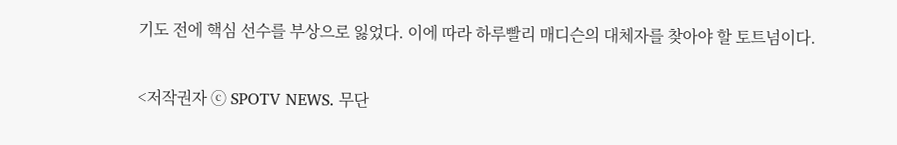기도 전에 핵심 선수를 부상으로 잃었다. 이에 따라 하루빨리 매디슨의 대체자를 찾아야 할 토트넘이다.

<저작권자 ⓒ SPOTV NEWS. 무단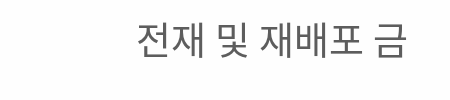전재 및 재배포 금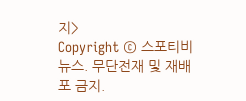지>
Copyright © 스포티비뉴스. 무단전재 및 재배포 금지.